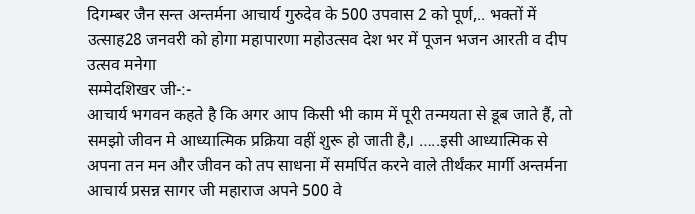दिगम्बर जैन सन्त अन्तर्मना आचार्य गुरुदेव के 500 उपवास 2 को पूर्ण,.. भक्तों में उत्साह28 जनवरी को होगा महापारणा महोउत्सव देश भर में पूजन भजन आरती व दीप उत्सव मनेगा
सम्मेदशिखर जी-:-
आचार्य भगवन कहते है कि अगर आप किसी भी काम में पूरी तन्मयता से डूब जाते हैं, तो समझो जीवन मे आध्यात्मिक प्रक्रिया वहीं शुरू हो जाती है,। …..इसी आध्यात्मिक से अपना तन मन और जीवन को तप साधना में समर्पित करने वाले तीर्थंकर मार्गी अन्तर्मना आचार्य प्रसन्न सागर जी महाराज अपने 500 वे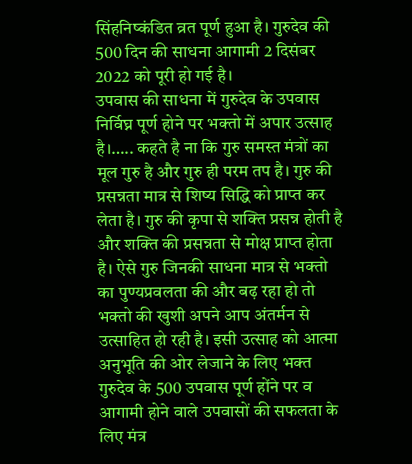सिंहनिष्कंडित व्रत पूर्ण हुआ है। गुरुदेव की 500 दिन की साधना आगामी 2 दिसंबर 2022 को पूरी हो गई है।
उपवास की साधना में गुरुदेव के उपवास निर्विघ्न पूर्ण होने पर भक्तो में अपार उत्साह है।….. कहते है ना कि गुरु समस्त मंत्रों का मूल गुरु है और गुरु ही परम तप है। गुरु की प्रसन्नता मात्र से शिष्य सिद्धि को प्राप्त कर लेता है। गुरु की कृपा से शक्ति प्रसन्न होती है और शक्ति की प्रसन्नता से मोक्ष प्राप्त होता है। ऐसे गुरु जिनकी साधना मात्र से भक्तो का पुण्यप्रवलता की और बढ़ रहा हो तो भक्तो की खुशी अपने आप अंतर्मन से उत्साहित हो रही है। इसी उत्साह को आत्मा अनुभूति की ओर लेजाने के लिए भक्त गुरुदेव के 500 उपवास पूर्ण होंने पर व आगामी होने वाले उपवासों की सफलता के लिए मंत्र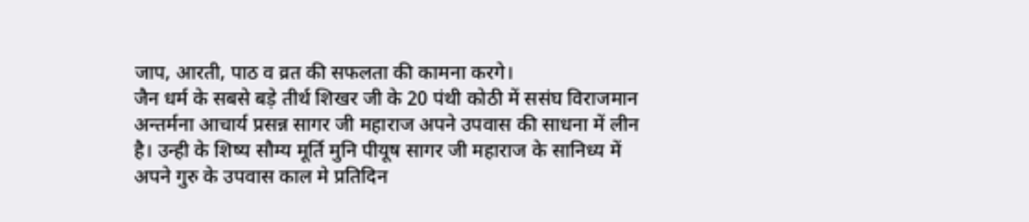जाप, आरती, पाठ व व्रत की सफलता की कामना करगे।
जैन धर्म के सबसे बड़े तीर्थ शिखर जी के 20 पंथी कोठी में ससंघ विराजमान अन्तर्मना आचार्य प्रसन्न सागर जी महाराज अपने उपवास की साधना में लीन है। उन्ही के शिष्य सौम्य मूर्ति मुनि पीयूष सागर जी महाराज के सानिध्य में अपने गुरु के उपवास काल मे प्रतिदिन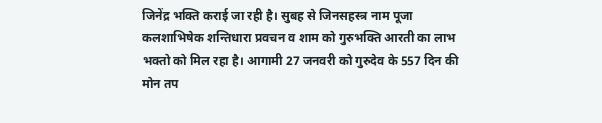जिनेंद्र भक्ति कराई जा रही है। सुबह से जिनसहस्त्र नाम पूजा कलशाभिषेक शन्तिधारा प्रवचन व शाम को गुरुभक्ति आरती का लाभ भक्तो को मिल रहा है। आगामी 27 जनवरी को गुरुदेव के 557 दिन की मोन तप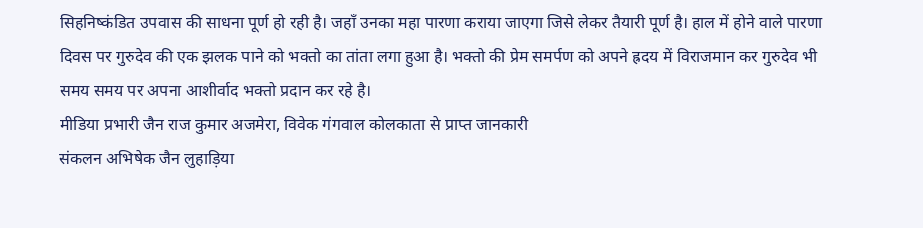सिहनिष्कंडित उपवास की साधना पूर्ण हो रही है। जहाँ उनका महा पारणा कराया जाएगा जिसे लेकर तैयारी पूर्ण है। हाल में होने वाले पारणा दिवस पर गुरुदेव की एक झलक पाने को भक्तो का तांता लगा हुआ है। भक्तो की प्रेम समर्पण को अपने ह्रदय में विराजमान कर गुरुदेव भी समय समय पर अपना आशीर्वाद भक्तो प्रदान कर रहे है।
मीडिया प्रभारी जैन राज कुमार अजमेरा, विवेक गंगवाल कोलकाता से प्राप्त जानकारी
संकलन अभिषेक जैन लुहाड़िया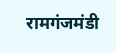रामगंजमंडी